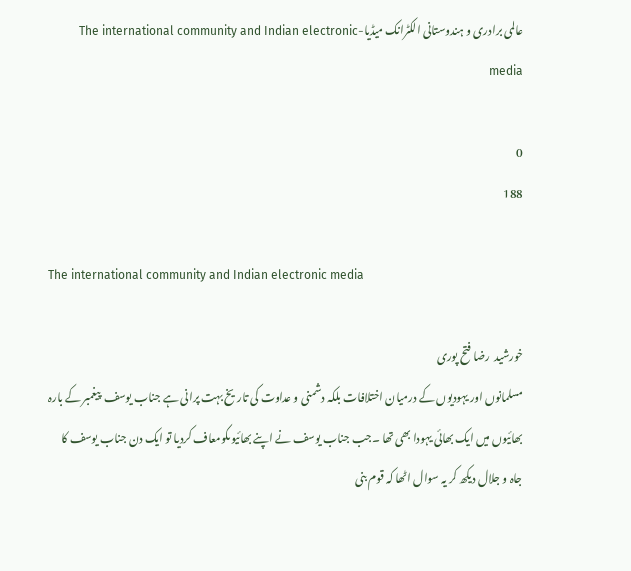عالمی برادری و ہندوستانی الکٹرانک میڈیا-The international community and Indian electronic media

0
188

The international community and Indian electronic media

خورشید  رضا فتح پوری
مسلمانوں اور یہودیوں کے درمیان اختلافات بلکہ دشمنی و عداوت کی تاریخ بہت پرانی ہے جناب یوسف  پیغمبر کے بارہ بھائیوں میں ایک بھائی یہودا بھی تھا ۔جب جناب یوسف نے اپنے بھائیوںکومعاف کردیا تو ایک دن جناب یوسف کا جاہ و جلال دیکھ کر یہ سوال اٹھا کہ قوم بنی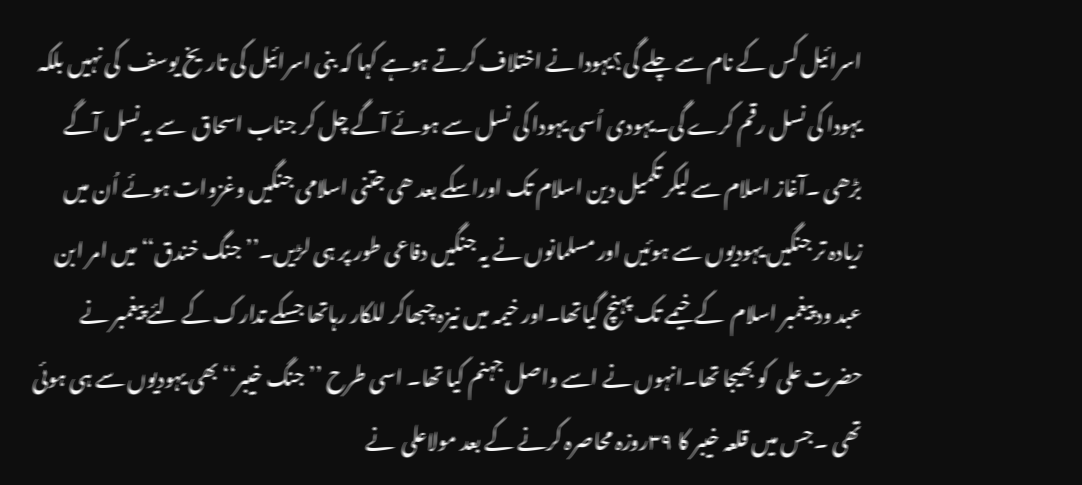اسرائیل کس کے نام سے چلے گی؟یہودا نے اختلاف کرتے ہوہے کہا کہ بنی اسرائیل کی تاریخ یوسف  کی نہیں بلکہ یہودا کی نسل رقم کرے گی۔یہودی اُسی یہودا کی نسل سے ہوئے آگے چل کر جناب اسحاق  سے یہ نسل آگے بڑھی ۔آغاز اسلام سے لیکر تکمیل دین اسلام تک اوراسکے بعد ھی جتنی اسلامی جنگیں وغزوات ہوئے اُن میں زیادہ تر جنگیں یہودیوں سے ہوئیں اور مسلمانوں نے یہ جنگیں دفاعی طور پر ہی لڑیں۔’’جنگ خندق‘‘ میں امر ابن عبد ود پیغمبر اسلام  کے خیمے تک پہنچ گیاتھا۔اور خیمہ میں نیزہ چبھاکر للکار رہاتھا جسکے تدارک کے لئے پیغمبر نے حضرت علی  کو بھیجا تھا۔انہوں نے اسے واصل جہنم کیا تھا۔ اسی طرح ’’جنگ خیبر‘‘ بھی یہودیوں سے ہی ہوئی تھی ۔جس میں قلعہ خیبر کا ۳۹روزہ محاصرہ کرنے کے بعد مولاعلی  نے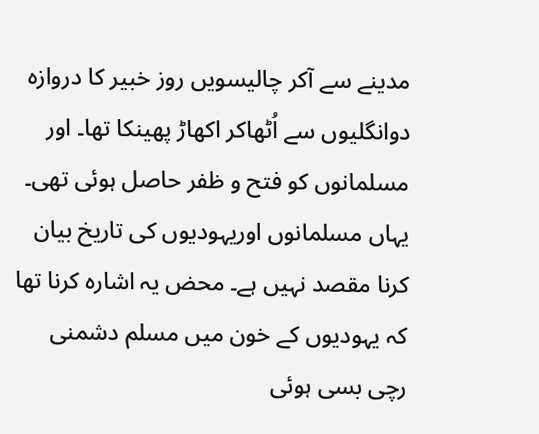مدینے سے آکر چالیسویں روز خبیر کا دروازہ دوانگلیوں سے اُٹھاکر اکھاڑ پھینکا تھا۔ اور مسلمانوں کو فتح و ظفر حاصل ہوئی تھی۔ یہاں مسلمانوں اوریہودیوں کی تاریخ بیان کرنا مقصد نہیں ہے۔ محض یہ اشارہ کرنا تھا کہ یہودیوں کے خون میں مسلم دشمنی رچی بسی ہوئی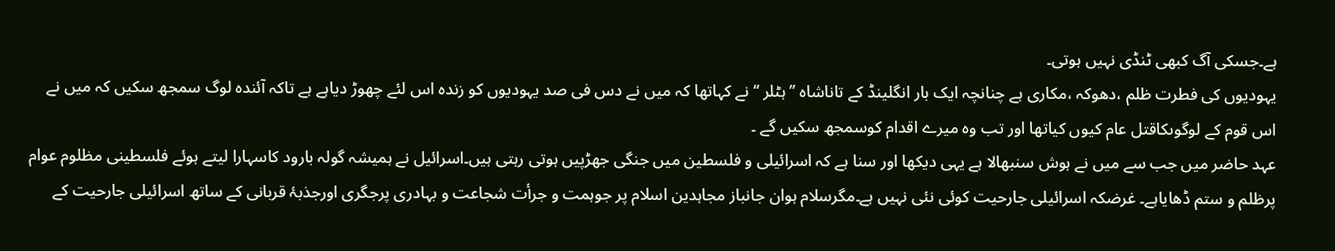ہے۔جسکی آگ کبھی ٹنڈی نہیں ہوتی۔
یہودیوں کی فطرت ظلم ،دھوکہ ،مکاری ہے چنانچہ ایک بار انگلینڈ کے تاناشاہ ’’ہٹلر ‘‘نے کہاتھا کہ میں نے دس فی صد یہودیوں کو زندہ اس لئے چھوڑ دیاہے ہے تاکہ آئندہ لوگ سمجھ سکیں کہ میں نے اس قوم کے لوگوںکاقتل عام کیوں کیاتھا اور تب وہ میرے اقدام کوسمجھ سکیں گے ۔
عہد حاضر میں جب سے میں نے ہوش سنبھالا ہے یہی دیکھا اور سنا ہے کہ اسرائیلی و فلسطین میں جنگی جھڑپیں ہوتی رہتی ہیں۔اسرائیل نے ہمیشہ گولہ بارود کاسہارا لیتے ہوئے فلسطینی مظلوم عوام پرظلم و ستم ڈھایاہے۔ غرضکہ اسرائیلی جارحیت کوئی نئی نہیں ہے۔مگرسلام ہوان جانباز مجاہدین اسلام پر جوہمت و جرأت شجاعت و بہادری پرجگری اورجذبۂ قربانی کے ساتھ اسرائیلی جارحیت کے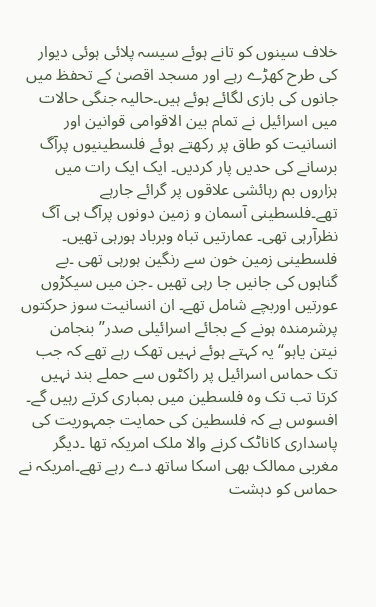خلاف سینوں کو تانے ہوئے سیسہ پلائی ہوئی دیوار کی طرح کھڑے رہے اور مسجد اقصیٰ کے تحفظ میں جانوں کی بازی لگائے ہوئے ہیں۔حالیہ جنگی حالات میں اسرائیل نے تمام بین الاقوامی قوانین اور انسانیت کو طاق پر رکھتے ہوئے فلسطینیوں پرآگ برسانے کی حدیں پار کردیں۔ ایک ایک رات میں ہزاروں بم رہائشی علاقوں پر گرائے جارہے تھے۔فلسطینی آسمان و زمین دونوں پرآگ ہی آگ نظرآرہی تھی۔ عمارتیں تباہ وبرباد ہورہی تھیں۔ فلسطینی زمین خون سے رنگین ہورہی تھی ۔بے گناہوں کی جانیں جا رہی تھیں ۔جن میں سیکڑوں عورتیں اوربچے شامل تھے۔ ان انسانیت سوز حرکتوں پرشرمندہ ہونے کے بجائے اسرائیلی صدر’’بنجامن نیتن یاہو‘‘ یہ کہتے ہوئے نہیں تھک رہے تھے کہ جب تک حماس اسرائیل پر راکٹوں سے حملے بند نہیں کرتا تب تک وہ فلسطین میں بمباری کرتے رہیں گے۔
افسوس ہے کہ فلسطین کی حمایت جمہوریت کی پاسداری کاناٹک کرنے والا ملک امریکہ تھا ۔دیگر مغربی ممالک بھی اسکا ساتھ دے رہے تھے۔امریکہ نے حماس کو دہشت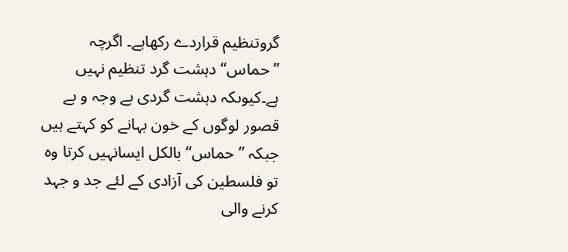گروتنظیم قراردے رکھاہے۔ اگرچہ ’’حماس‘‘ دہشت گرد تنظیم نہیں ہے۔کیوںکہ دہشت گردی بے وجہ و بے قصور لوگوں کے خون بہانے کو کہتے ہیں جبکہ ’’حماس‘‘ بالکل ایسانہیں کرتا وہ تو فلسطین کی آزادی کے لئے جد و جہد کرنے والی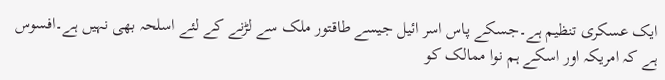ایک عسکری تنظیم ہے۔جسکے پاس اسر ائیل جیسے طاقتور ملک سے لڑنے کے لئے اسلحہ بھی نہیں ہے۔افسوس ہے کہ امریکہ اور اسکے ہم نوا ممالک کو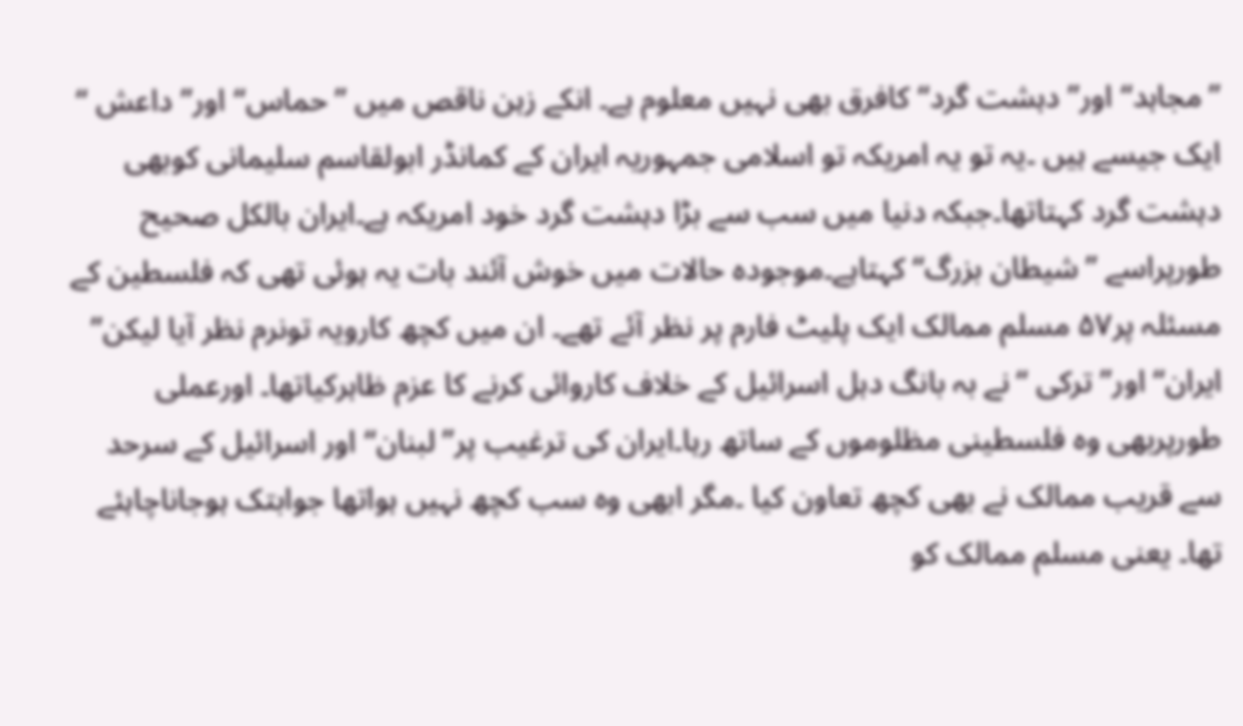’’مجاہد‘‘ اور’’دہشت گرد‘‘کافرق بھی نہیں معلوم ہے۔ انکے زہن ناقص میں ’’حماس‘‘ اور’’داعش ‘‘ ایک جیسے ہیں ۔یہ تو یہ امریکہ تو اسلامی جمہوریہ ایران کے کمانڈر ابولقاسم سلیمانی کوبھی دہشت گرد کہتاتھا۔جبکہ دنیا میں سب سے بڑا دہشت گرد خود امریکہ ہے۔ایران بالکل صحیح طورپراسے ’’شیطان بزرگ‘‘ کہتاہے۔موجودہ حالات میں خوش آئند بات یہ ہوئی تھی کہ فلسطین کے مسئلہ پر۵۷ مسلم ممالک ایک پلیٹ فارم پر نظر آئے تھے۔ ان میں کچھ کارویہ تونرم نظر آیا لیکن’’ ایران‘‘ اور’’ترکی ‘‘نے بہ بانگ دہل اسرائیل کے خلاف کاروائی کرنے کا عزم ظاہرکیاتھا۔ اورعملی طورپربھی وہ فلسطینی مظلوموں کے ساتھ رہا۔ایران کی ترغیب پر’’لبنان‘‘ اور اسرائیل کے سرحد سے قریب ممالک نے بھی کچھ تعاون کیا ۔مگر ابھی وہ سب کچھ نہیں ہواتھا جوابتک ہوجاناچاہئے تھا۔ یعنی مسلم ممالک کو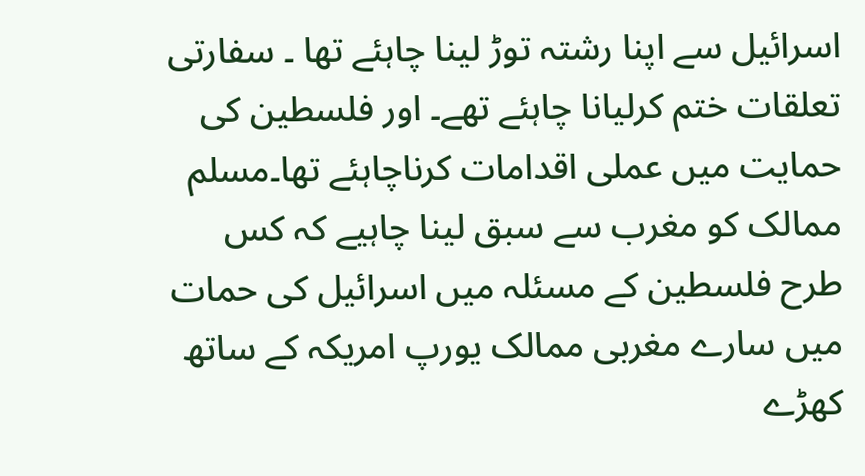اسرائیل سے اپنا رشتہ توڑ لینا چاہئے تھا ۔ سفارتی تعلقات ختم کرلیانا چاہئے تھے۔ اور فلسطین کی حمایت میں عملی اقدامات کرناچاہئے تھا۔مسلم ممالک کو مغرب سے سبق لینا چاہیے کہ کس طرح فلسطین کے مسئلہ میں اسرائیل کی حمات میں سارے مغربی ممالک یورپ امریکہ کے ساتھ کھڑے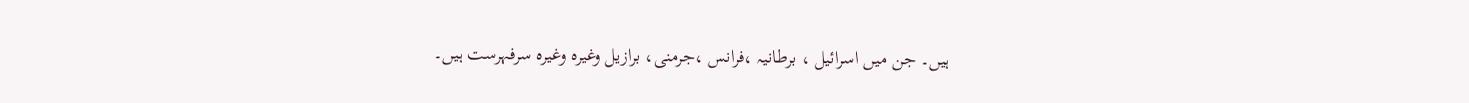ہیں۔ جن میں اسرائیل ، برطانیہ ،فرانس ،جرمنی، برازیل وغیرہ وغیرہ سرفہرست ہیں۔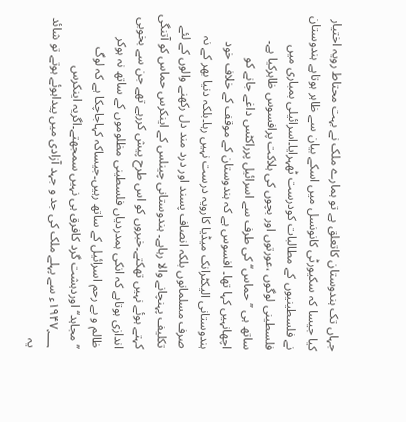جہاں تک ہندوستان کاتعلق ہے تو ہمارے ملک نے بہت محتاط رویہ اختیار کیا جیسا کہ سکیورٹی کانونسل میں اسکے بیان سے ظاہر ہوتاہے ہندوستان نے فلسطینیوں کے مطالبات کودرست ٹھہرایا۔اسرائیلی بمباری میں فلسطینی لوگوں ،عورتوں اور بچوں کی ہلاکت پرافسوس ظاہرکیا ہے۔ ساتھ ہی ’’حماس‘‘ کی طرف سے اسرائیل پرراکٹس داغے جانے کو اچھانہیں کہا تھا۔ افسوس ہے کہ ہندوستان کے موقف کے خلاف خود ہندوستانی الیکٹرانک میڈیا کارویہ درست نہیں رہا۔بلکہ دنیا بھر کے نہ صرف مسلمانوں بلکہ انصاف پسند اور درد مند دل رکھنے والوں کے لئے تکلیف پہنچانے والا رہاہے۔ ہندوستانی چینلس کے اینکرس حماس کو آتنگی کہتے ہوئے نہیں تھکتے۔خبروں کو اس طرح پیش کررہے تھے جن سے بخوبی اندازی ہوتاہے کہ انکی ہمدردیاں فلسطینی مظلوموں کے ساتھ نہ ہوکر ظالم و بے رحم اسرائیل کے ساتھ رہیں۔جیساکہ کہاجاچکا ہے کہ لوگ ’’مجاہد‘‘ اوردہشت گرد کافرق ہی نہیں سمجھتے۔اگریہ اینکرس ۱۹۴۷؁ء سے پہلے ملک کی جد و جہد آزادی میں پیداہوئے ہوتے تو شائد یہ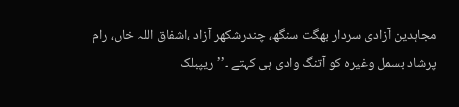مجاہدین آزادی سردار بھگت سنگھ، چندرشکھر آزاد ،اشفاق اللہ خاں، رام پرشاد بسمل وغیرہ کو آتنگ وادی ہی کہتے ۔’’ریپبلک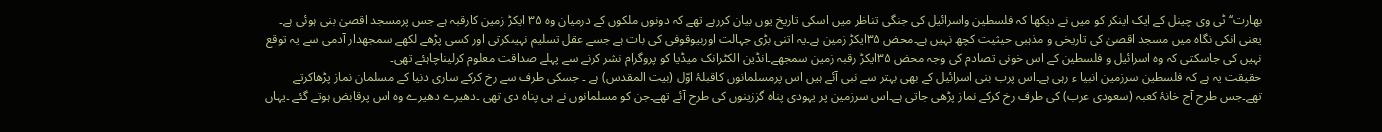بھارت‘‘ ٹی وی چینل کے ایک اینکر کو میں نے دیکھا کہ فلسطین واسرائیل کی جنگی تناظر میں اسکی تاریخ یوں بیان کررہے تھے کہ دونوں ملکوں کے درمیان وہ ۳۵ ایکڑ زمین کارقبہ ہے جس پرمسجد اقصیٰ بنی ہوئی ہے۔ یعنی انکی نگاہ میں مسجد اقصیٰ کی تاریخی و مذہبی حیثیت کچھ نہیں ہے۔محض ۳۵ایکڑ زمین ہے۔یہ اتنی بڑی جہالت اوربیوقوفی کی بات ہے جسے عقل تسلیم نہیںکرتی اور کسی پڑھے لکھے سمجھدار آدمی سے یہ توقع نہیں کی جاسکتی کہ وہ اسرائیل و فلسطین کے اس خونی تصادم کی وجہ محض ۳۵ایکڑ رقبہ زمین سمجھے۔انڈین الکٹرانک میڈیا کو پروگرام نشر کرنے سے پہلے صداقت معلوم کرلیناچاہئے تھی۔
حقیقت یہ ہے کہ فلسطین سرزمین انبیا ء رہی ہے۔اس پرب بنی اسرائیل کے بھی بہتر سے نبی آئے ہیں اس پرمسلمانوں کاقبلۂ اوّل (بیت المقدس) ہے ۔ جسکی طرف سے رخ کرکے ساری دنیا کے مسلمان نماز پڑھاکرتے تھے۔جس طرح آج خانۂ کعبہ (سعودی عرب) کی طرف رخ کرکے نماز پڑھی جاتی ہے۔اس سرزمین پر یہودی پناہ گززینوں کی طرح آئے تھے۔جن کو مسلمانوں نے ہی پناہ دی تھی ۔دھیرے دھیرے وہ اس پرقابض ہوتے گئے ۔یہاں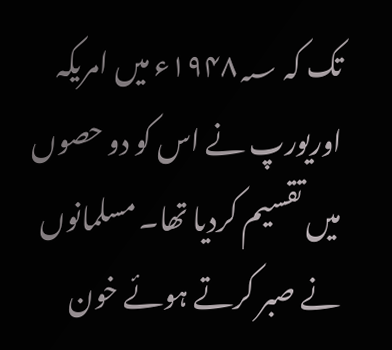تک کہ ۱۹۴۸؁ء میں امریکہ اوریورپ نے اس کو دو حصوں میں تقسیم کردیا تھا۔ مسلمانوں نے صبر کرتے ہوئے خون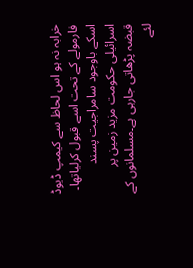خرابہ نہ ہو اس لحاظ سے کیمپ ڈیوڈ فارمولے کے تحت اسے قبول کرلیاتھا۔ اسکے باوجود سامراجیت پسند اسرائیلی حکومت مزید زمین پر قبضہ پڑھاتی جارہی ہے۔مسلمانوں کے لئے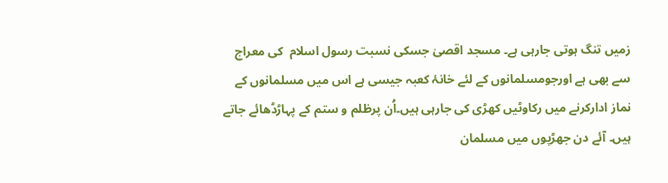زمیں تنگ ہوتی جارہی ہے۔ مسجد اقصیٰ جسکی نسبت رسول اسلام  کی معراج سے بھی ہے اورجومسلمانوں کے لئے خانۂ کعبہ جیسی ہے اس میں مسلمانوں کے نماز ادارکرنے میں رکاوٹیں کھڑی کی جارہی ہیں۔اُن پرظلم و ستم کے پہاڑڈھائے جاتے ہیں۔ آئے دن جھڑپوں میں مسلمان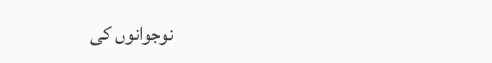نوجوانوں کی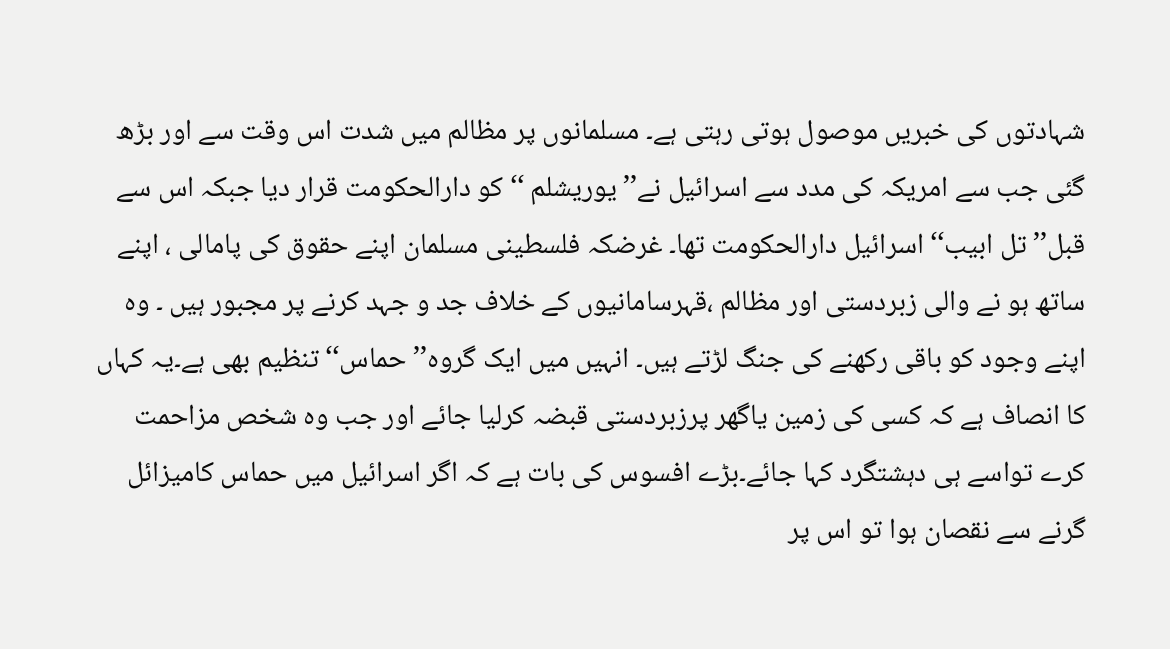شہادتوں کی خبریں موصول ہوتی رہتی ہے۔ مسلمانوں پر مظالم میں شدت اس وقت سے اور بڑھ گئی جب سے امریکہ کی مدد سے اسرائیل نے’’ یوریشلم ‘‘کو دارالحکومت قرار دیا جبکہ اس سے قبل’’ تل ابیب‘‘ اسرائیل دارالحکومت تھا۔ غرضکہ فلسطینی مسلمان اپنے حقوق کی پامالی ، اپنے ساتھ ہو نے والی زبردستی اور مظالم ،قہرسامانیوں کے خلاف جد و جہد کرنے پر مجبور ہیں ۔ وہ اپنے وجود کو باقی رکھنے کی جنگ لڑتے ہیں۔ انہیں میں ایک گروہ’’ حماس‘‘ تنظیم بھی ہے۔یہ کہاں کا انصاف ہے کہ کسی کی زمین یاگھر پرزبردستی قبضہ کرلیا جائے اور جب وہ شخص مزاحمت کرے تواسے ہی دہشتگرد کہا جائے۔بڑے افسوس کی بات ہے کہ اگر اسرائیل میں حماس کامیزائل گرنے سے نقصان ہوا تو اس پر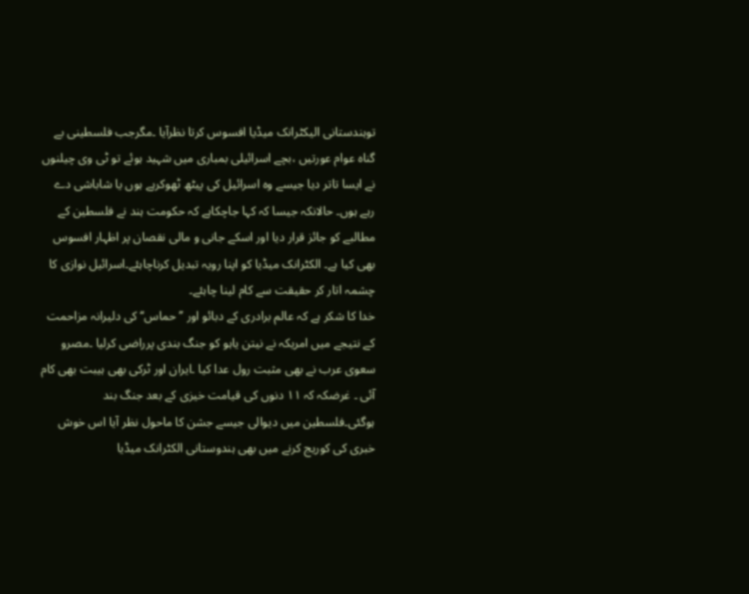توہندستانی الیکٹرانک میڈیا افسوس کرتا نظرآیا ۔مگرجب فلسطینی بے گناہ عوام عورتیں ،بچے اسرائیلی بمباری میں شہید ہوئے تو ٹی وی چیلنوں نے ایسا تاتر دیا جیسے وہ اسرائیل کی پیٹھ ٹھوکرہے ہوں یا شاباشی دے رہے ہوں۔ حالانکہ جیسا کہ کہا جاچکاہے کہ حکومت ہند نے فلسطین کے مطالبے کو جائز قرار دیا اور اسکے جانی و مالی نقصان پر اظہار افسوس بھی کیا ہے۔ الکٹرانک میڈیا کو اپنا رویہ تبدیل کرناچاہئے۔اسرائیل نوازی کا چشمہ اتار کر حقیقت سے کام لینا چاہئے۔
خدا کا شکر ہے کہ عالم برادری کے دبائو اور ’’حماس‘‘ کی دلیرانہ مزاحمت کے نتیجے میں امریکہ نے نیتن یاہو کو جنگ بندی پرراضی کرلیا ۔مصرو سعوی عرب نے بھی مثبت رول عدا کیا ۔ایران اور ٹرکی بھی ہیبت بھی کام آئی ۔ غرضکہ کہ ۱۱ دنوں کی قیامت خیزی کے بعد جنگ بند ہوگئی۔فلسطین میں دیوالی جیسے جشن کا ماحول نظر آیا اس خوش خبری کی کوریج کرنے میں بھی ہندوستانی الکٹرانک میڈیا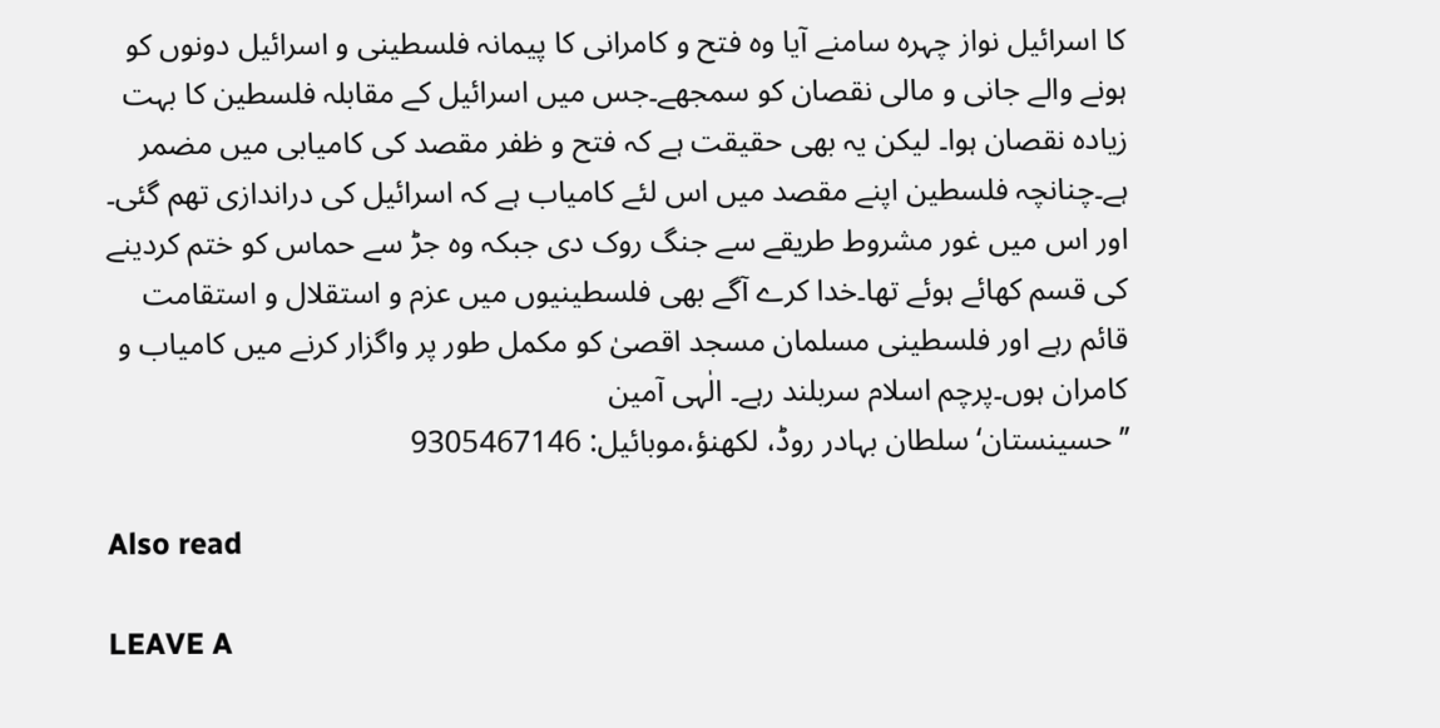کا اسرائیل نواز چہرہ سامنے آیا وہ فتح و کامرانی کا پیمانہ فلسطینی و اسرائیل دونوں کو ہونے والے جانی و مالی نقصان کو سمجھے۔جس میں اسرائیل کے مقابلہ فلسطین کا بہت زیادہ نقصان ہوا۔ لیکن یہ بھی حقیقت ہے کہ فتح و ظفر مقصد کی کامیابی میں مضمر ہے۔چنانچہ فلسطین اپنے مقصد میں اس لئے کامیاب ہے کہ اسرائیل کی دراندازی تھم گئی۔ اور اس میں غور مشروط طریقے سے جنگ روک دی جبکہ وہ جڑ سے حماس کو ختم کردینے کی قسم کھائے ہوئے تھا۔خدا کرے آگے بھی فلسطینیوں میں عزم و استقلال و استقامت قائم رہے اور فلسطینی مسلمان مسجد اقصیٰ کو مکمل طور پر واگزار کرنے میں کامیاب و کامران ہوں۔پرچم اسلام سربلند رہے۔ الٰہی آمین
’’حسینستان‘ سلطان بہادر روڈ، لکھنؤ،موبائیل: 9305467146

Also read

LEAVE A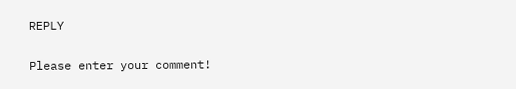REPLY

Please enter your comment!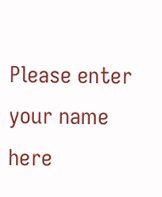Please enter your name here